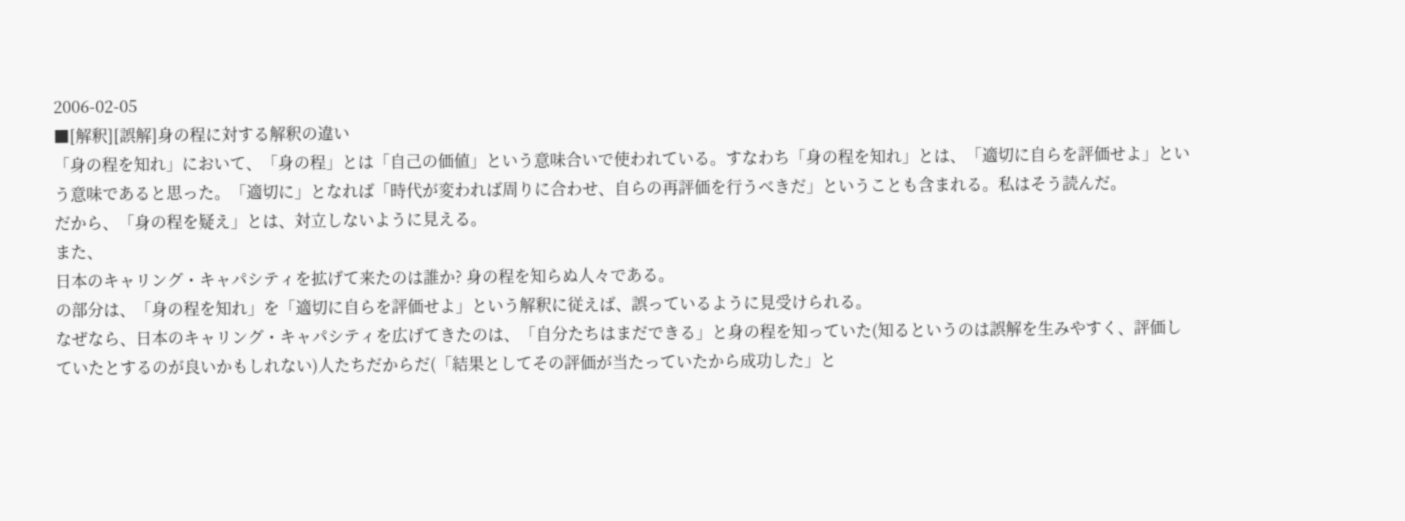2006-02-05
■[解釈][誤解]身の程に対する解釈の違い
「身の程を知れ」において、「身の程」とは「自己の価値」という意味合いで使われている。すなわち「身の程を知れ」とは、「適切に自らを評価せよ」という意味であると思った。「適切に」となれば「時代が変われば周りに合わせ、自らの再評価を行うべきだ」ということも含まれる。私はそう読んだ。
だから、「身の程を疑え」とは、対立しないように見える。
また、
日本のキャリング・キャパシティを拡げて来たのは誰か? 身の程を知らぬ人々である。
の部分は、「身の程を知れ」を「適切に自らを評価せよ」という解釈に従えば、誤っているように見受けられる。
なぜなら、日本のキャリング・キャパシティを広げてきたのは、「自分たちはまだできる」と身の程を知っていた(知るというのは誤解を生みやすく、評価していたとするのが良いかもしれない)人たちだからだ(「結果としてその評価が当たっていたから成功した」と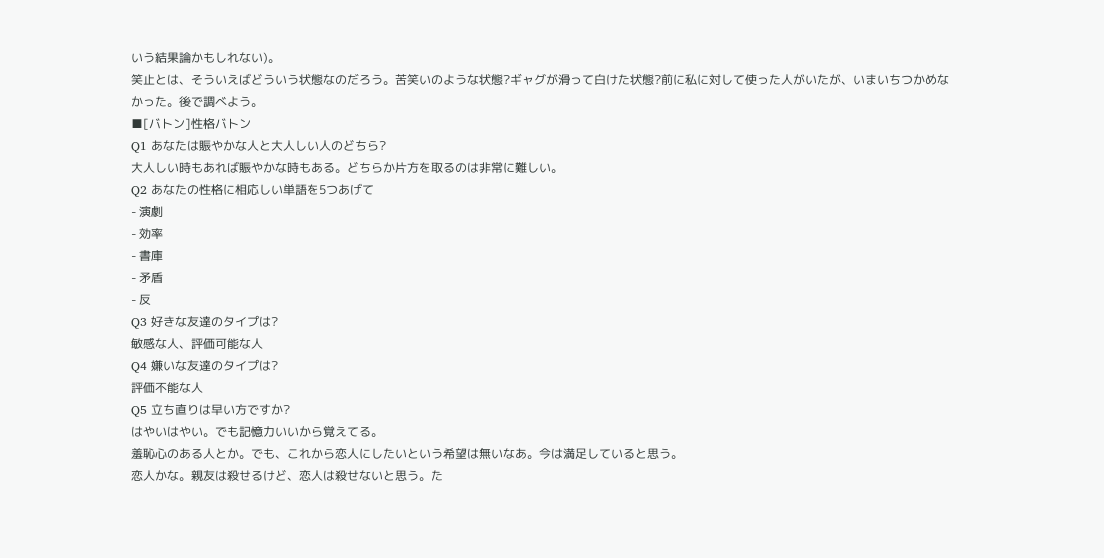いう結果論かもしれない)。
笑止とは、そういえばどういう状態なのだろう。苦笑いのような状態?ギャグが滑って白けた状態?前に私に対して使った人がいたが、いまいちつかめなかった。後で調べよう。
■[バトン]性格バトン
Q1 あなたは賑やかな人と大人しい人のどちら?
大人しい時もあれば賑やかな時もある。どちらか片方を取るのは非常に難しい。
Q2 あなたの性格に相応しい単語を5つあげて
- 演劇
- 効率
- 書庫
- 矛盾
- 反
Q3 好きな友達のタイプは?
敏感な人、評価可能な人
Q4 嫌いな友達のタイプは?
評価不能な人
Q5 立ち直りは早い方ですか?
はやいはやい。でも記憶力いいから覚えてる。
羞恥心のある人とか。でも、これから恋人にしたいという希望は無いなあ。今は満足していると思う。
恋人かな。親友は殺せるけど、恋人は殺せないと思う。た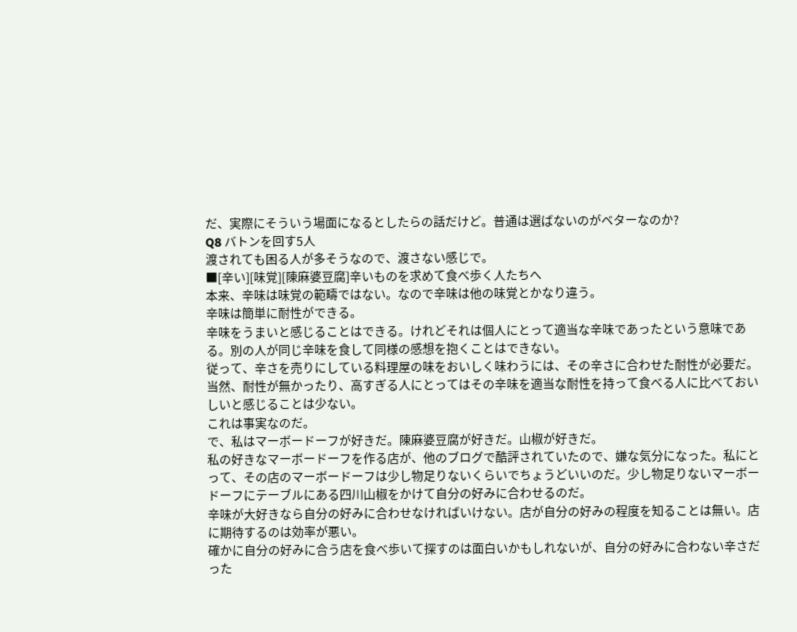だ、実際にそういう場面になるとしたらの話だけど。普通は選ばないのがベターなのか?
Q8 バトンを回す5人
渡されても困る人が多そうなので、渡さない感じで。
■[辛い][味覚][陳麻婆豆腐]辛いものを求めて食べ歩く人たちへ
本来、辛味は味覚の範疇ではない。なので辛味は他の味覚とかなり違う。
辛味は簡単に耐性ができる。
辛味をうまいと感じることはできる。けれどそれは個人にとって適当な辛味であったという意味である。別の人が同じ辛味を食して同様の感想を抱くことはできない。
従って、辛さを売りにしている料理屋の味をおいしく味わうには、その辛さに合わせた耐性が必要だ。当然、耐性が無かったり、高すぎる人にとってはその辛味を適当な耐性を持って食べる人に比べておいしいと感じることは少ない。
これは事実なのだ。
で、私はマーボードーフが好きだ。陳麻婆豆腐が好きだ。山椒が好きだ。
私の好きなマーボードーフを作る店が、他のブログで酷評されていたので、嫌な気分になった。私にとって、その店のマーボードーフは少し物足りないくらいでちょうどいいのだ。少し物足りないマーボードーフにテーブルにある四川山椒をかけて自分の好みに合わせるのだ。
辛味が大好きなら自分の好みに合わせなければいけない。店が自分の好みの程度を知ることは無い。店に期待するのは効率が悪い。
確かに自分の好みに合う店を食べ歩いて探すのは面白いかもしれないが、自分の好みに合わない辛さだった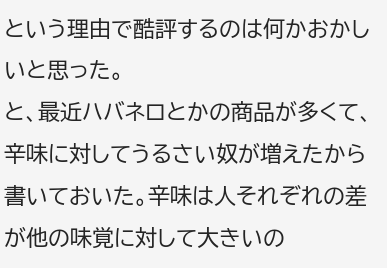という理由で酷評するのは何かおかしいと思った。
と、最近ハバネロとかの商品が多くて、辛味に対してうるさい奴が増えたから書いておいた。辛味は人それぞれの差が他の味覚に対して大きいの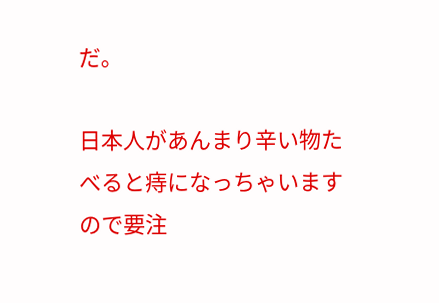だ。

日本人があんまり辛い物たべると痔になっちゃいますので要注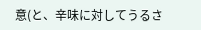意(と、辛味に対してうるさ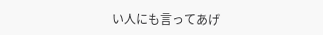い人にも言ってあげ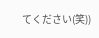てください(笑))